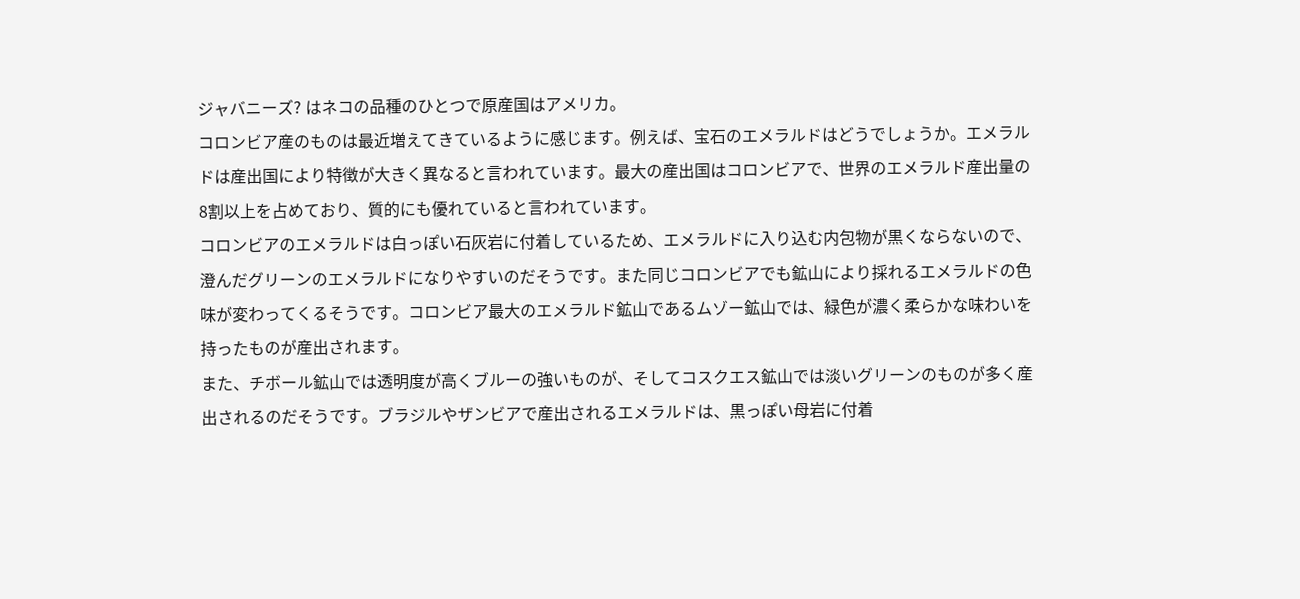ジャバニーズ? はネコの品種のひとつで原産国はアメリカ。
コロンビア産のものは最近増えてきているように感じます。例えば、宝石のエメラルドはどうでしょうか。エメラルドは産出国により特徴が大きく異なると言われています。最大の産出国はコロンビアで、世界のエメラルド産出量の8割以上を占めており、質的にも優れていると言われています。
コロンビアのエメラルドは白っぽい石灰岩に付着しているため、エメラルドに入り込む内包物が黒くならないので、澄んだグリーンのエメラルドになりやすいのだそうです。また同じコロンビアでも鉱山により採れるエメラルドの色味が変わってくるそうです。コロンビア最大のエメラルド鉱山であるムゾー鉱山では、緑色が濃く柔らかな味わいを持ったものが産出されます。
また、チボール鉱山では透明度が高くブルーの強いものが、そしてコスクエス鉱山では淡いグリーンのものが多く産出されるのだそうです。ブラジルやザンビアで産出されるエメラルドは、黒っぽい母岩に付着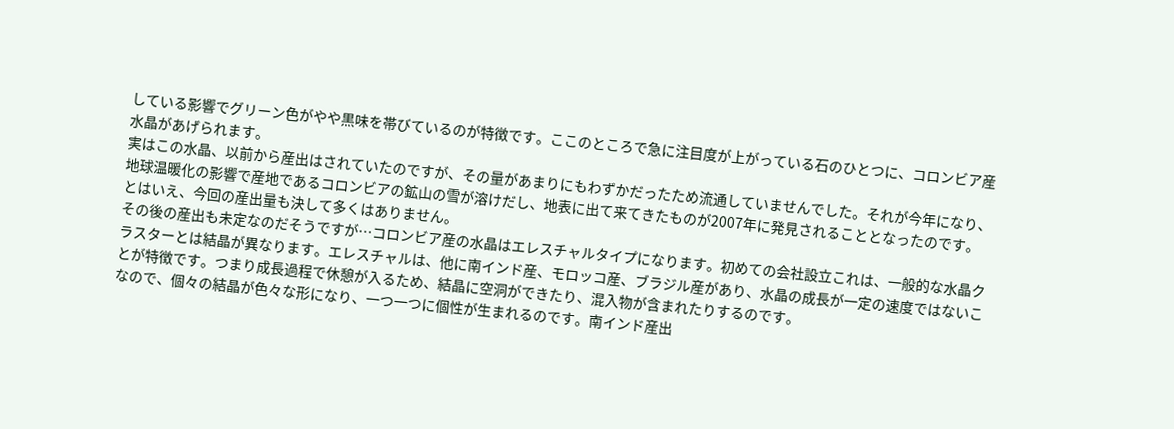している影響でグリーン色がやや黒味を帯びているのが特徴です。ここのところで急に注目度が上がっている石のひとつに、コロンビア産水晶があげられます。
実はこの水晶、以前から産出はされていたのですが、その量があまりにもわずかだったため流通していませんでした。それが今年になり、地球温暖化の影響で産地であるコロンビアの鉱山の雪が溶けだし、地表に出て来てきたものが2007年に発見されることとなったのです。とはいえ、今回の産出量も決して多くはありません。
その後の産出も未定なのだそうですが…コロンビア産の水晶はエレスチャルタイプになります。初めての会社設立これは、一般的な水晶クラスターとは結晶が異なります。エレスチャルは、他に南インド産、モロッコ産、ブラジル産があり、水晶の成長が一定の速度ではないことが特徴です。つまり成長過程で休憩が入るため、結晶に空洞ができたり、混入物が含まれたりするのです。
なので、個々の結晶が色々な形になり、一つ一つに個性が生まれるのです。南インド産出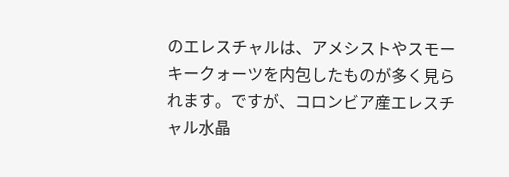のエレスチャルは、アメシストやスモーキークォーツを内包したものが多く見られます。ですが、コロンビア産エレスチャル水晶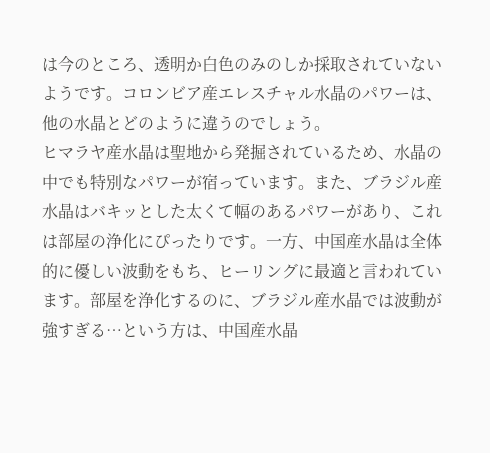は今のところ、透明か白色のみのしか採取されていないようです。コロンビア産エレスチャル水晶のパワーは、他の水晶とどのように違うのでしょう。
ヒマラヤ産水晶は聖地から発掘されているため、水晶の中でも特別なパワーが宿っています。また、ブラジル産水晶はバキッとした太くて幅のあるパワーがあり、これは部屋の浄化にぴったりです。一方、中国産水晶は全体的に優しい波動をもち、ヒーリングに最適と言われています。部屋を浄化するのに、ブラジル産水晶では波動が強すぎる…という方は、中国産水晶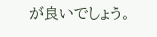が良いでしょう。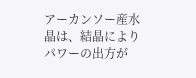アーカンソー産水晶は、結晶によりパワーの出方が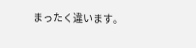まったく違います。